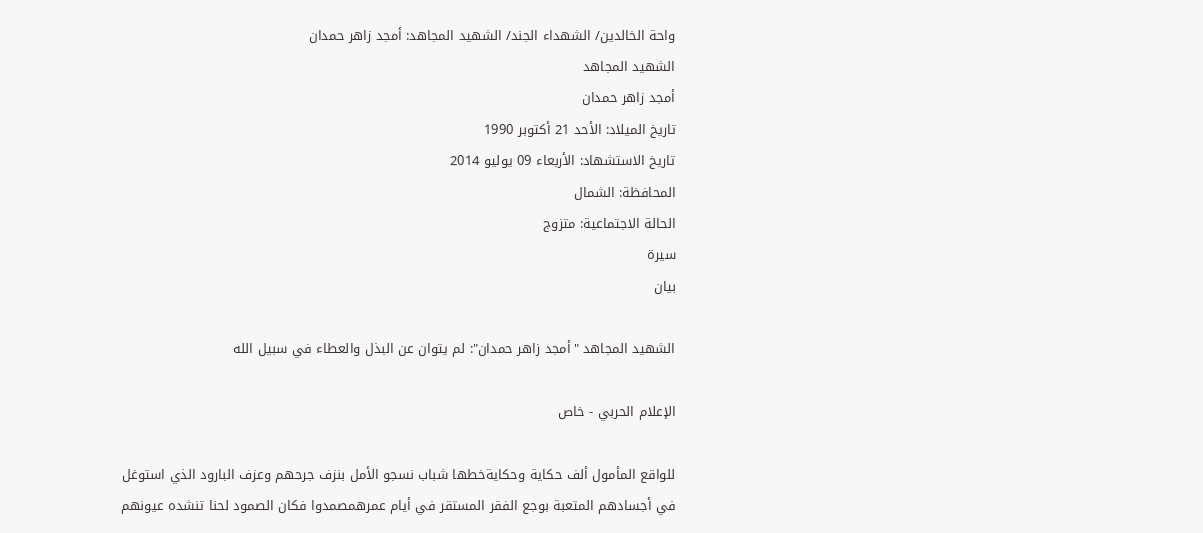واحة الخالدين/ الشهداء الجند/ الشهيد المجاهد: أمجد زاهر حمدان
الشهيد المجاهد
أمجد زاهر حمدان
تاريخ الميلاد: الأحد 21 أكتوبر 1990
تاريخ الاستشهاد: الأربعاء 09 يوليو 2014
المحافظة: الشمال
الحالة الاجتماعية: متزوج
سيرة
بيان

الشهيد المجاهد "أمجد زاهر حمدان": لم يتوان عن البذل والعطاء في سبيل الله

الإعلام الحربي - خاص

للواقع المأمول ألف حكاية وحكايةخطها شباب نسجو الأمل بنزف جرحهم وعزف البارود الذي استوغل في أجسادهم المتعبة بوجع الفقر المستقر في أيام عمرهمصمدوا فكان الصمود لحنا تنشده عيونهم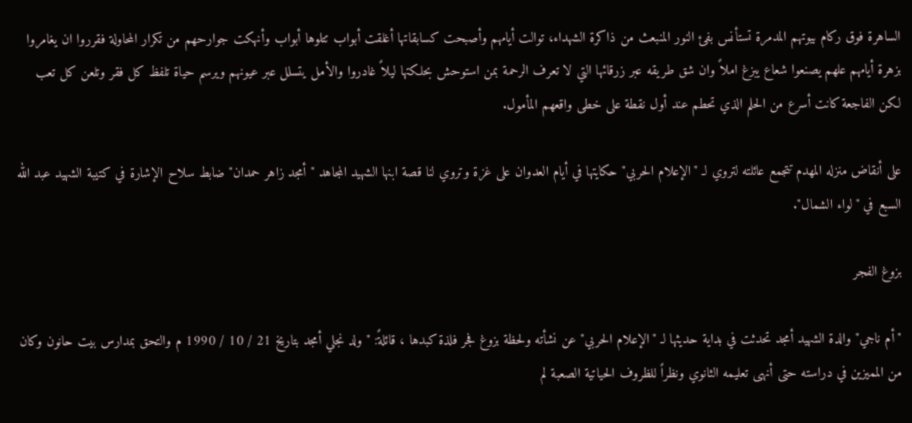الساهرة فوق ركام بيوتهم المدمرة تستأنس بفئ النور المنبعث من ذاكرة الشهداء، توالت أيامهم وأصبحت كسابقاتها أغلقت أبواب تتلوها أبواب وأنهكت جوارحهم من تكرار المحاولة فقرروا ان يغامروا بزهرة أيامهم علهم يصنعوا شعاع يبزغ املاً وان شق طريقه عبر زرقائها التي لا تعرف الرحمة بمن استوحش بحلكتها ليلاً غادروا والأمل يتسلل عبر عيونهم ويرسم حياة تلفظ كل فقر وتلعن كل تعب لكن الفاجعة كانت أسرع من الحلم الذي تحطم عند أول نقطة على خطى واقعهم المأمول.

على أنقاض منزله المهدم تتجمع عائلته لتروي لـ "الإعلام الحربي" حكايتها في أيام العدوان على غزة وتروي لنا قصة ابنها الشهيد المجاهد "أمجد زاهر حمدان" ضابط سلاح الإشارة في كتيبة الشهيد عبد الله السبع في "لواء الشمال".

بزوغ الفجر

"أم ناجي" والدة الشهيد أمجد تحدثت في بداية حديثها لـ "الإعلام الحربي" عن نشأته ولحظة بزوغ فجر فلذة كبدها ، قائلةً: "ولد نجلي أمجد بتاريخ 21 / 10 / 1990 م والتحق بمدارس بيت حانون وكان من المميزين في دراسته حتى أنهى تعليمه الثانوي ونظراً للظروف الحياتية الصعبة لم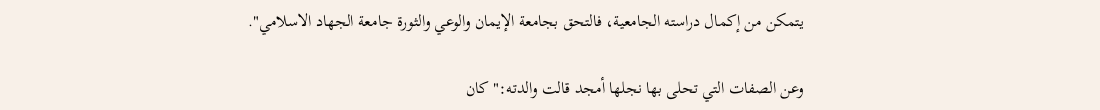يتمكن من إكمال دراسته الجامعية، فالتحق بجامعة الإيمان والوعي والثورة جامعة الجهاد الاسلامي".

وعن الصفات التي تحلى بها نجلها أمجد قالت والدته:" كان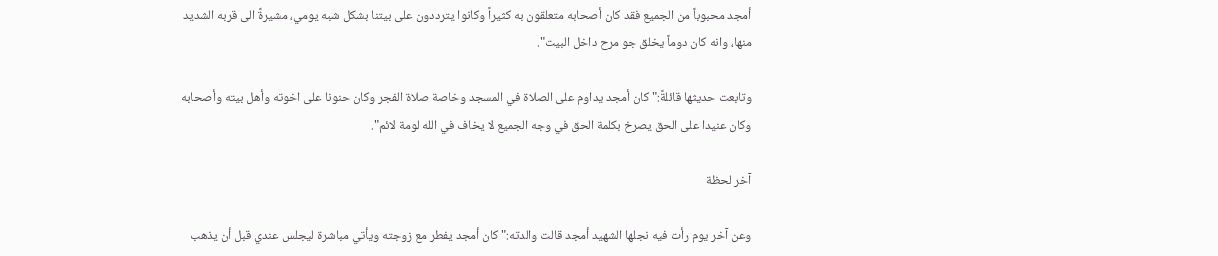أمجد محبوباً من الجميع فقد كان أصحابه متعلقون به كثيراً وكانوا يترددون على بيتنا بشكل شبه يومي، مشيرةً الى قربه الشديد منها، وانه كان دوماً يخلق جو مرح داخل البيت".

وتابعت حديثها قائلةً:" كان أمجد يداوم على الصلاة في المسجد وخاصة صلاة الفجر وكان حنونا على اخوته وأهل بيته وأصحابه وكان عنيدا على الحق يصرخ بكلمة الحق في وجه الجميع لا يخاف في الله لومة لائم".

آخر لحظة

وعن آخر يوم رأت فيه نجلها الشهيد أمجد قالت والدته:" كان أمجد يفطر مع زوجته ويأتي مباشرة ليجلس عندي قبل أن يذهب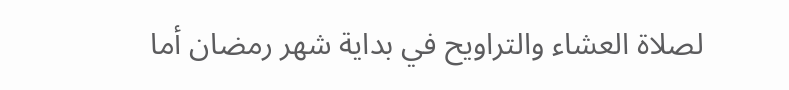لصلاة العشاء والتراويح في بداية شهر رمضان أما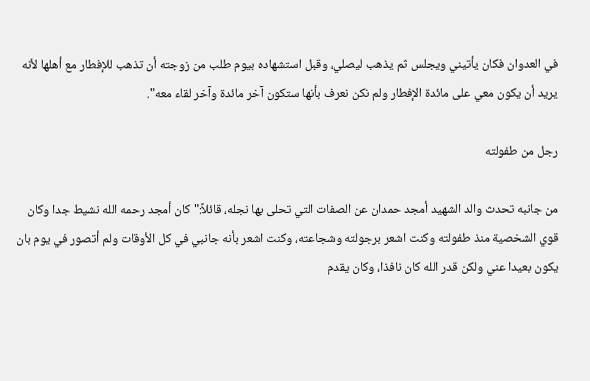في العدوان فكان يأتيني ويجلس ثم يذهب ليصلي، وقبل استشهاده بيوم طلب من زوجته أن تذهب للإفطار مع أهلها لأنه يريد أن يكون معي على مائدة الإفطار ولم نكن نعرف بأنها ستكون آخر مائدة وآخر لقاء معه".

رجل من طفولته

من جانبه تحدث والد الشهيد أمجد حمدان عن الصفات التي تحلى بها نجله، قائلاً:" كان أمجد رحمه الله نشيط جدا وكان قوي الشخصية منذ طفولته وكنت اشعر برجولته وشجاعته، وكنت اشعر بأنه جانبي في كل الأوقات ولم أتصور في يوم بان يكون بعيدا عني ولكن قدر الله كان نافذا، وكان يقدم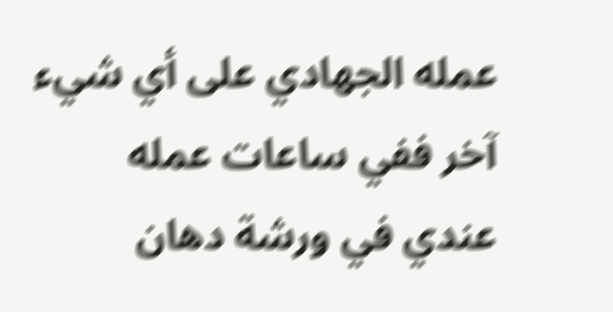عمله الجهادي على أي شيء آخر ففي ساعات عمله عندي في ورشة دهان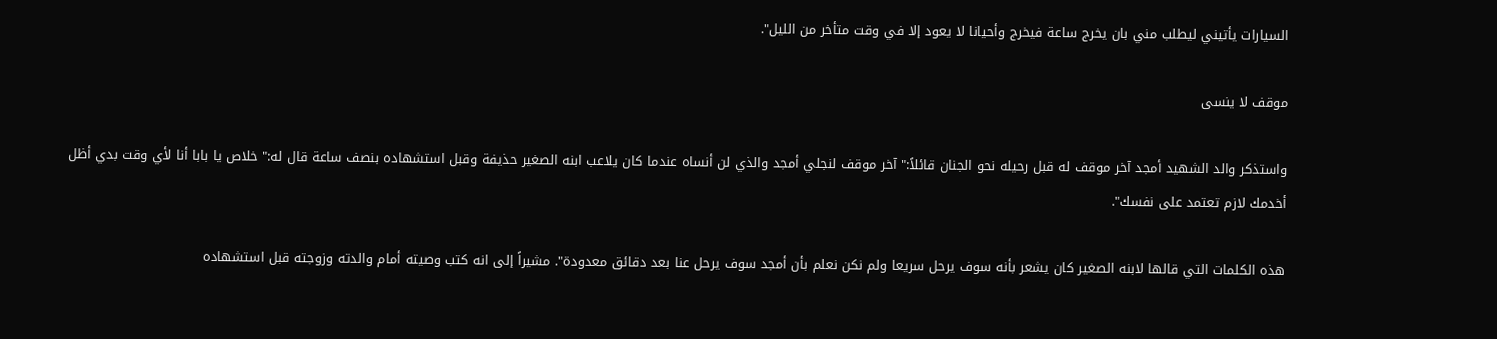السيارات يأتيني ليطلب مني بان يخرج ساعة فيخرج وأحيانا لا يعود إلا في وقت متأخر من الليل".

موقف لا ينسى

واستذكر والد الشهيد أمجد آخر موقف له قبل رحيله نحو الجنان قائلاً:" آخر موقف لنجلي أمجد والذي لن أنساه عندما كان يلاعب ابنه الصغير حذيفة وقبل استشهاده بنصف ساعة قال له:" خلاص يا بابا أنا لأي وقت بدي أظل أخدمك لازم تعتمد على نفسك".

هذه الكلمات التي قالها لابنه الصغير كان يشعر بأنه سوف يرحل سريعا ولم نكن نعلم بأن أمجد سوف يرحل عنا بعد دقائق معدودة". مشيراً إلى انه كتب وصيته أمام والدته وزوجته قبل استشهاده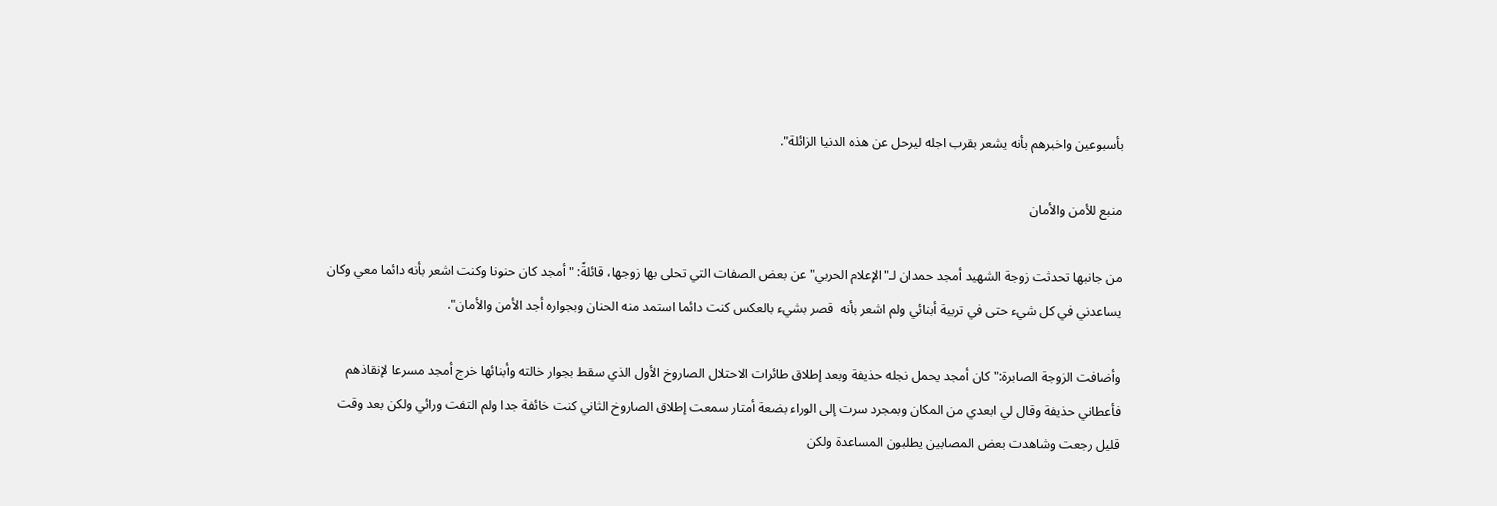بأسبوعين واخبرهم بأنه يشعر بقرب اجله ليرحل عن هذه الدنيا الزائلة".

منبع للأمن والأمان

من جانبها تحدثت زوجة الشهيد أمجد حمدان لـ"الإعلام الحربي" عن بعض الصفات التي تحلى بها زوجها، قائلةً: "أمجد كان حنونا وكنت اشعر بأنه دائما معي وكان يساعدني في كل شيء حتى في تربية أبنائي ولم اشعر بأنه  قصر بشيء بالعكس كنت دائما استمد منه الحنان وبجواره أجد الأمن والأمان".

وأضافت الزوجة الصابرة:" كان أمجد يحمل نجله حذيفة وبعد إطلاق طائرات الاحتلال الصاروخ الأول الذي سقط بجوار خالته وأبنائها خرج أمجد مسرعا لإنقاذهم فأعطاني حذيفة وقال لي ابعدي من المكان وبمجرد سرت إلى الوراء بضعة أمتار سمعت إطلاق الصاروخ الثاني كنت خائفة جدا ولم التفت ورائي ولكن بعد وقت قليل رجعت وشاهدت بعض المصابين يطلبون المساعدة ولكن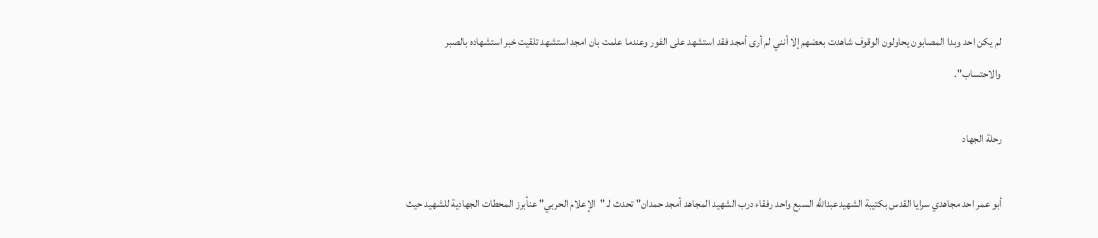لم يكن احد وبدا المصابون يحاولون الوقوف شاهدت بعضهم إلا أنني لم أرى أمجد فقد استشهد على الفور وعندما علمت بان امجد استشهد تلقيت خبر استشهاده بالصبر والاحتساب".

رحلة الجهاد

أبو عمر احد مجاهدي سرايا القدس بكتيبة الشهيدعبدالله السبع واحد رفقاء درب الشهيد المجاهد أمجد حمدان" تحدث لـ "الإعلام الحربي" عنأبرز المحطات الجهادية للشهيد حيث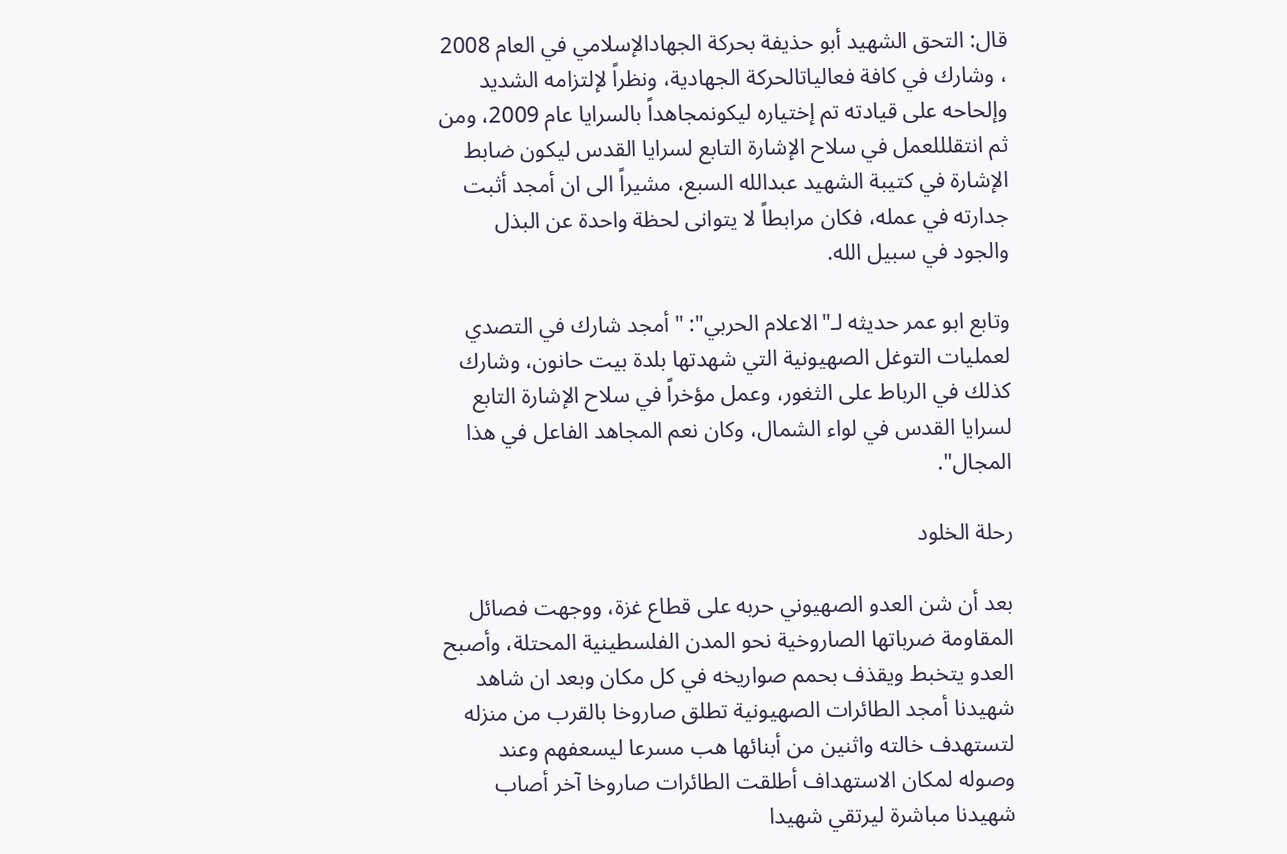قال: التحق الشهيد أبو حذيفة بحركة الجهادالإسلامي في العام 2008 ، وشارك في كافة فعالياتالحركة الجهادية، ونظراً لإلتزامه الشديد وإلحاحه على قيادته تم إختياره ليكونمجاهداً بالسرايا عام 2009، ومن ثم انتقلللعمل في سلاح الإشارة التابع لسرايا القدس ليكون ضابط الإشارة في كتيبة الشهيد عبدالله السبع، مشيراً الى ان أمجد أثبت جدارته في عمله، فكان مرابطاً لا يتوانى لحظة واحدة عن البذل والجود في سبيل الله.

وتابع ابو عمر حديثه لـ"الاعلام الحربي": "أمجد شارك في التصدي لعمليات التوغل الصهيونية التي شهدتها بلدة بيت حانون، وشارك كذلك في الرباط على الثغور، وعمل مؤخراً في سلاح الإشارة التابع لسرايا القدس في لواء الشمال، وكان نعم المجاهد الفاعل في هذا المجال".

رحلة الخلود

بعد أن شن العدو الصهيوني حربه على قطاع غزة، ووجهت فصائل المقاومة ضرباتها الصاروخية نحو المدن الفلسطينية المحتلة، وأصبح العدو يتخبط ويقذف بحمم صواريخه في كل مكان وبعد ان شاهد شهيدنا أمجد الطائرات الصهيونية تطلق صاروخا بالقرب من منزله لتستهدف خالته واثنين من أبنائها هب مسرعا ليسعفهم وعند وصوله لمكان الاستهداف أطلقت الطائرات صاروخا آخر أصاب شهيدنا مباشرة ليرتقي شهيدا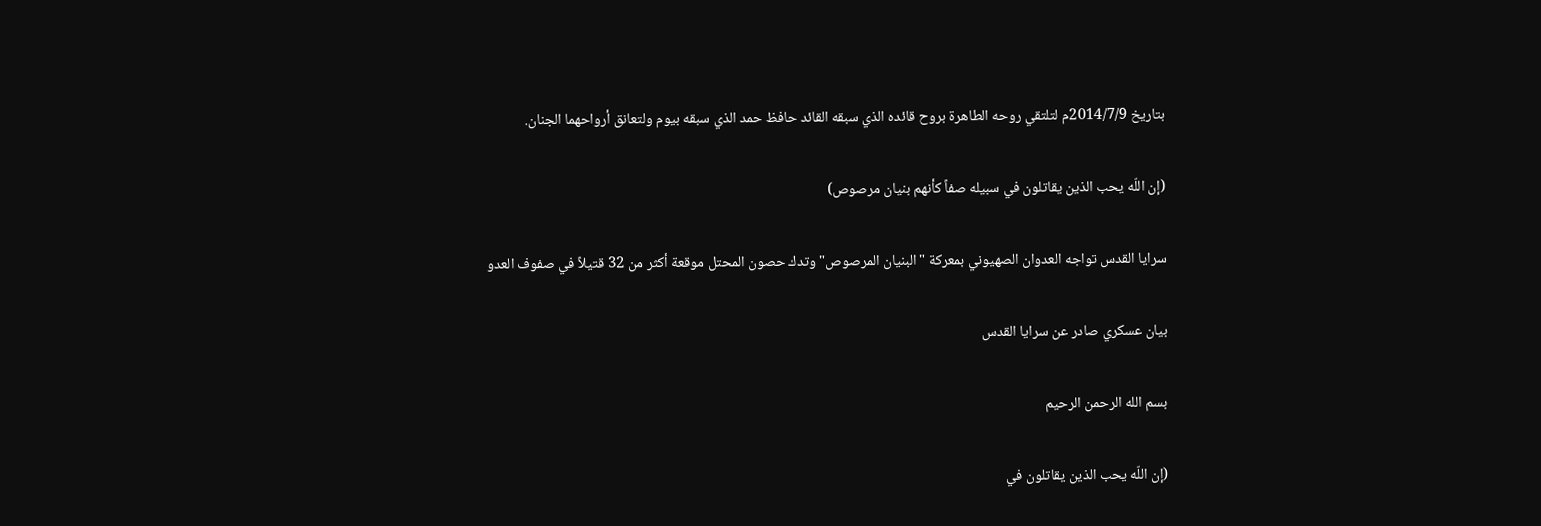بتاريخ 2014/7/9م لتلتقي روحه الطاهرة بروح قائده الذي سبقه القائد حافظ حمد الذي سبقه بيوم ولتعانق أرواحهما الجنان.

(إن اللّه يحب الذين يقاتلون في سبيله صفاً كأنهم بنيان مرصوص)

سرايا القدس تواجه العدوان الصهيوني بمعركة "البنيان المرصوص" وتدك حصون المحتل موقعة أكثر من 32 قتيلاً في صفوف العدو

بيان عسكري صادر عن سرايا القدس

بسم الله الرحمن الرحيم

(إن اللّه يحب الذين يقاتلون في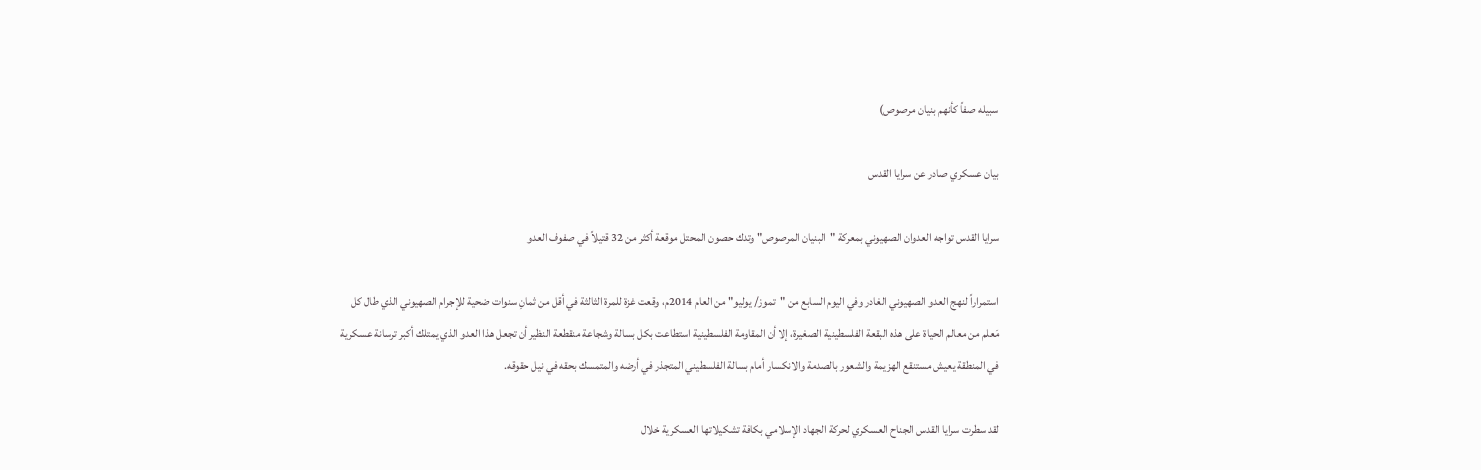سبيله صفاً كأنهم بنيان مرصوص)

بيان عسكري صادر عن سرايا القدس

سرايا القدس تواجه العدوان الصهيوني بمعركة "البنيان المرصوص" وتدك حصون المحتل موقعة أكثر من 32 قتيلاً في صفوف العدو

استمراراً لنهج العدو الصهيوني الغادر وفي اليوم السابع من "تموز/ يوليو" من العام 2014م، وقعت غزة للمرة الثالثة في أقل من ثمانِ سنوات ضحية للإجرام الصهيوني الذي طال كل مَعلم من معالم الحياة على هذه البقعة الفلسطينية الصغيرة، إلا أن المقاومة الفلسطينية استطاعت بكل بسالة وشجاعة منقطعة النظير أن تجعل هذا العدو الذي يمتلك أكبر ترسانة عسكرية في المنطقة يعيش مستنقع الهزيمة والشعور بالصدمة والانكسار أمام بسالة الفلسطيني المتجذر في أرضه والمتمسك بحقه في نيل حقوقه.

لقد سطرت سرايا القدس الجناح العسكري لحركة الجهاد الإسلامي بكافة تشكيلاتها العسكرية خلال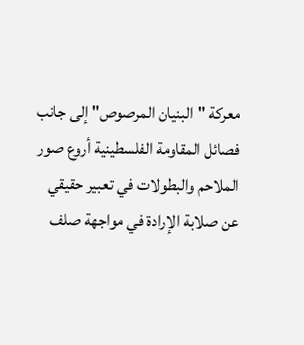معركة "البنيان المرصوص" إلى جانب فصائل المقاومة الفلسطينية أروع صور الملاحم والبطولات في تعبير حقيقي عن صلابة الإرادة في مواجهة صلف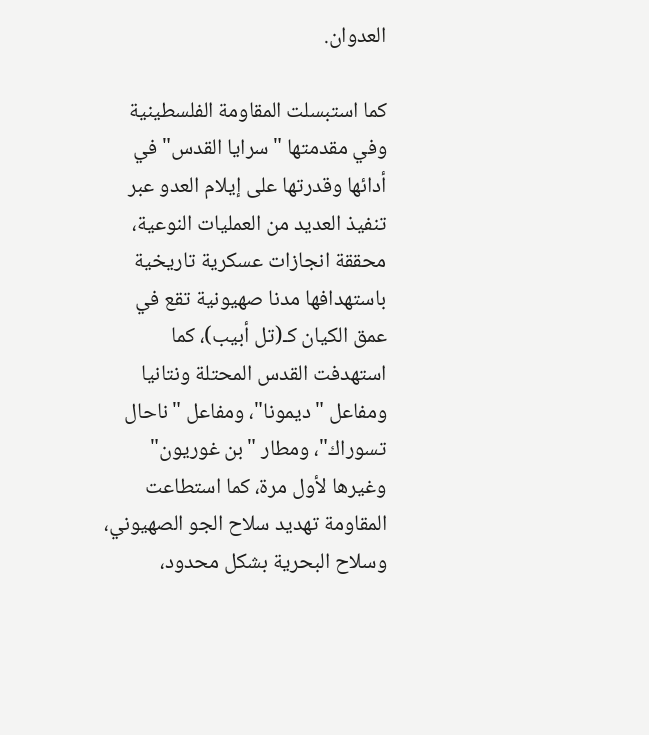العدوان.

كما استبسلت المقاومة الفلسطينية وفي مقدمتها "سرايا القدس" في أدائها وقدرتها على إيلام العدو عبر تنفيذ العديد من العمليات النوعية، محققة انجازات عسكرية تاريخية باستهدافها مدنا صهيونية تقع في عمق الكيان كـ(تل أبيب)، كما استهدفت القدس المحتلة ونتانيا ومفاعل "ديمونا"، ومفاعل "ناحال تسوراك"، ومطار "بن غوريون" وغيرها لأول مرة، كما استطاعت المقاومة تهديد سلاح الجو الصهيوني، وسلاح البحرية بشكل محدود،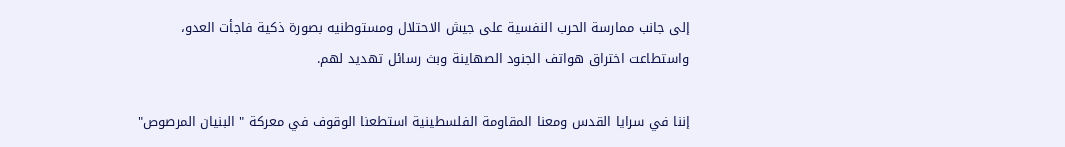إلى جانب ممارسة الحرب النفسية على جيش الاحتلال ومستوطنيه بصورة ذكية فاجأت العدو، واستطاعت اختراق هواتف الجنود الصهاينة وبث رسائل تهديد لهم.

إننا في سرايا القدس ومعنا المقاومة الفلسطينية استطعنا الوقوف في معركة " البنيان المرصوص"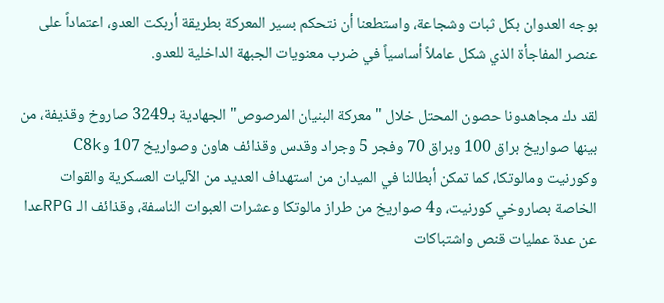بوجه العدوان بكل ثبات وشجاعة، واستطعنا أن نتحكم بسير المعركة بطريقة أربكت العدو، اعتماداً على عنصر المفاجأة الذي شكل عاملاً أساسياً في ضرب معنويات الجبهة الداخلية للعدو.

لقد دك مجاهدونا حصون المحتل خلال "معركة البنيان المرصوص" الجهادية بـ3249 صاروخ وقذيفة، من بينها صواريخ براق 100 وبراق 70 وفجر 5 وجراد وقدس وقذائف هاون وصواريخ 107 وC8k  وكورنيت ومالوتكا، كما تمكن أبطالنا في الميدان من استهداف العديد من الآليات العسكرية والقوات الخاصة بصاروخي كورنيت، و4 صواريخ من طراز مالوتكا وعشرات العبوات الناسفة، وقذائف الـ RPGعدا عن عدة عمليات قنص واشتباكات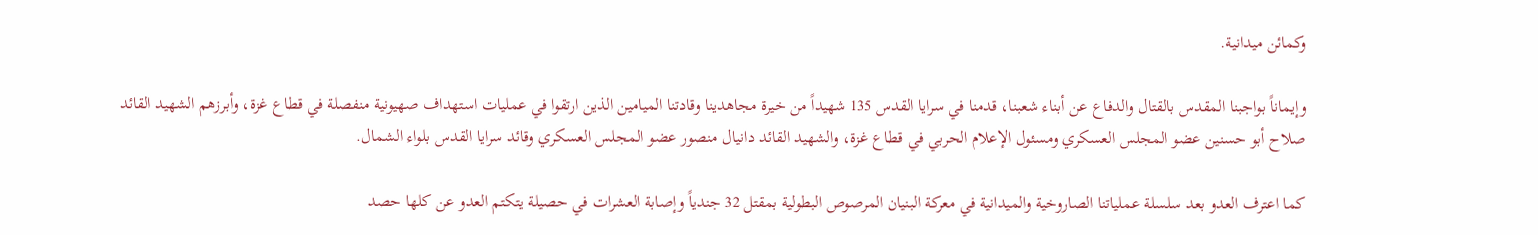وكمائن ميدانية.

وإيماناً بواجبنا المقدس بالقتال والدفاع عن أبناء شعبنا، قدمنا في سرايا القدس 135 شهيداً من خيرة مجاهدينا وقادتنا الميامين الذين ارتقوا في عمليات استهداف صهيونية منفصلة في قطاع غزة، وأبرزهم الشهيد القائد صلاح أبو حسنين عضو المجلس العسكري ومسئول الإعلام الحربي في قطاع غزة، والشهيد القائد دانيال منصور عضو المجلس العسكري وقائد سرايا القدس بلواء الشمال.

كما اعترف العدو بعد سلسلة عملياتنا الصاروخية والميدانية في معركة البنيان المرصوص البطولية بمقتل 32 جندياً وإصابة العشرات في حصيلة يتكتم العدو عن كلها حصد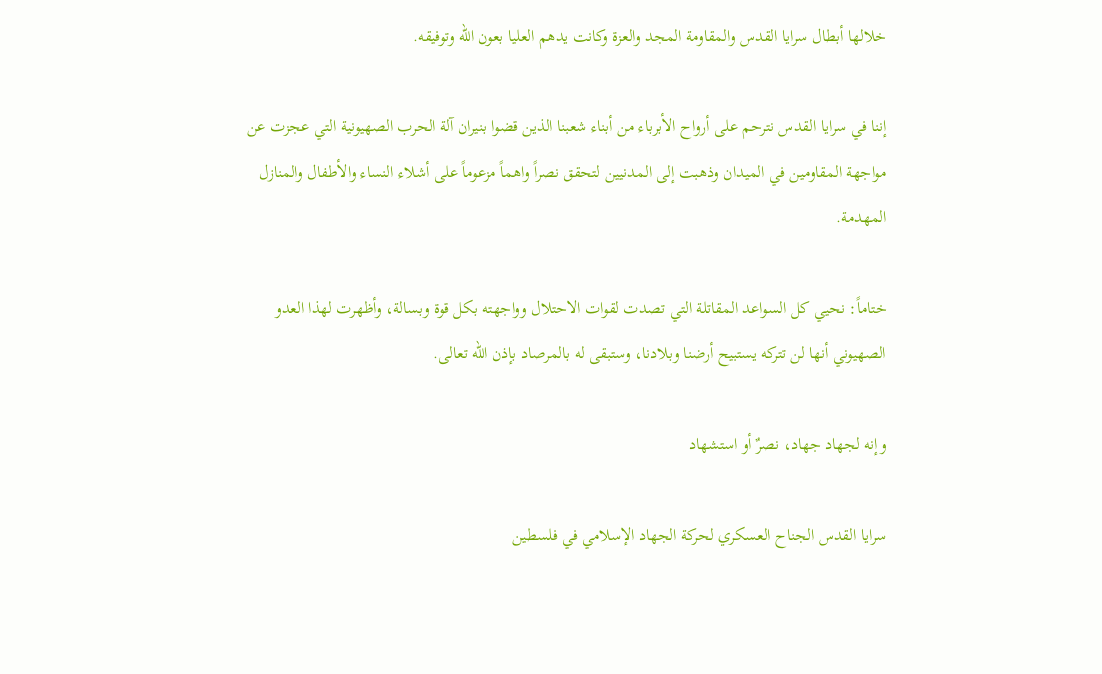خلالها أبطال سرايا القدس والمقاومة المجد والعزة وكانت يدهم العليا بعون الله وتوفيقه.

إننا في سرايا القدس نترحم على أرواح الأبرباء من أبناء شعبنا الذين قضوا بنيران آلة الحرب الصهيونية التي عجزت عن مواجهة المقاومين في الميدان وذهبت إلى المدنيين لتحقق نصراً واهماً مزعوماً على أشلاء النساء والأطفال والمنازل المهدمة.

ختاماً: نحيي كل السواعد المقاتلة التي تصدت لقوات الاحتلال وواجهته بكل قوة وبسالة، وأظهرت لهذا العدو الصهيوني أنها لن تتركه يستبيح أرضنا وبلادنا، وستبقى له بالمرصاد بإذن الله تعالى.

وإنه لجهاد جهاد، نصرٌ أو استشهاد

سرايا القدس الجناح العسكري لحركة الجهاد الإسلامي في فلسطين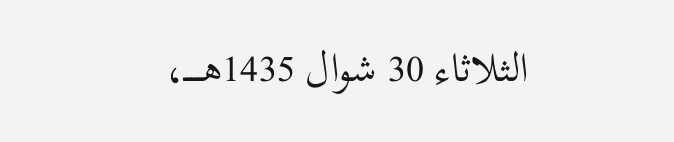الثلاثاء 30 شوال 1435هـــــ،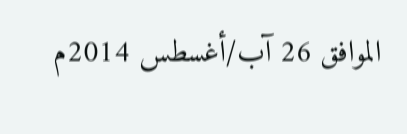الموافق 26 آب/أغسطس 2014م